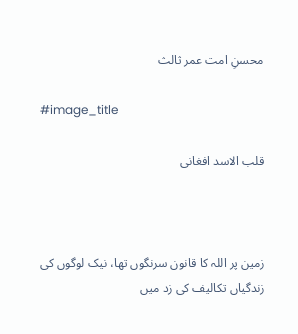محسنِ امت عمر ثالث

#image_title

قلب الاسد افغانی



زمین پر اللہ کا قانون سرنگوں تھا، نیک لوگوں کی زندگیاں تکالیف کی زد میں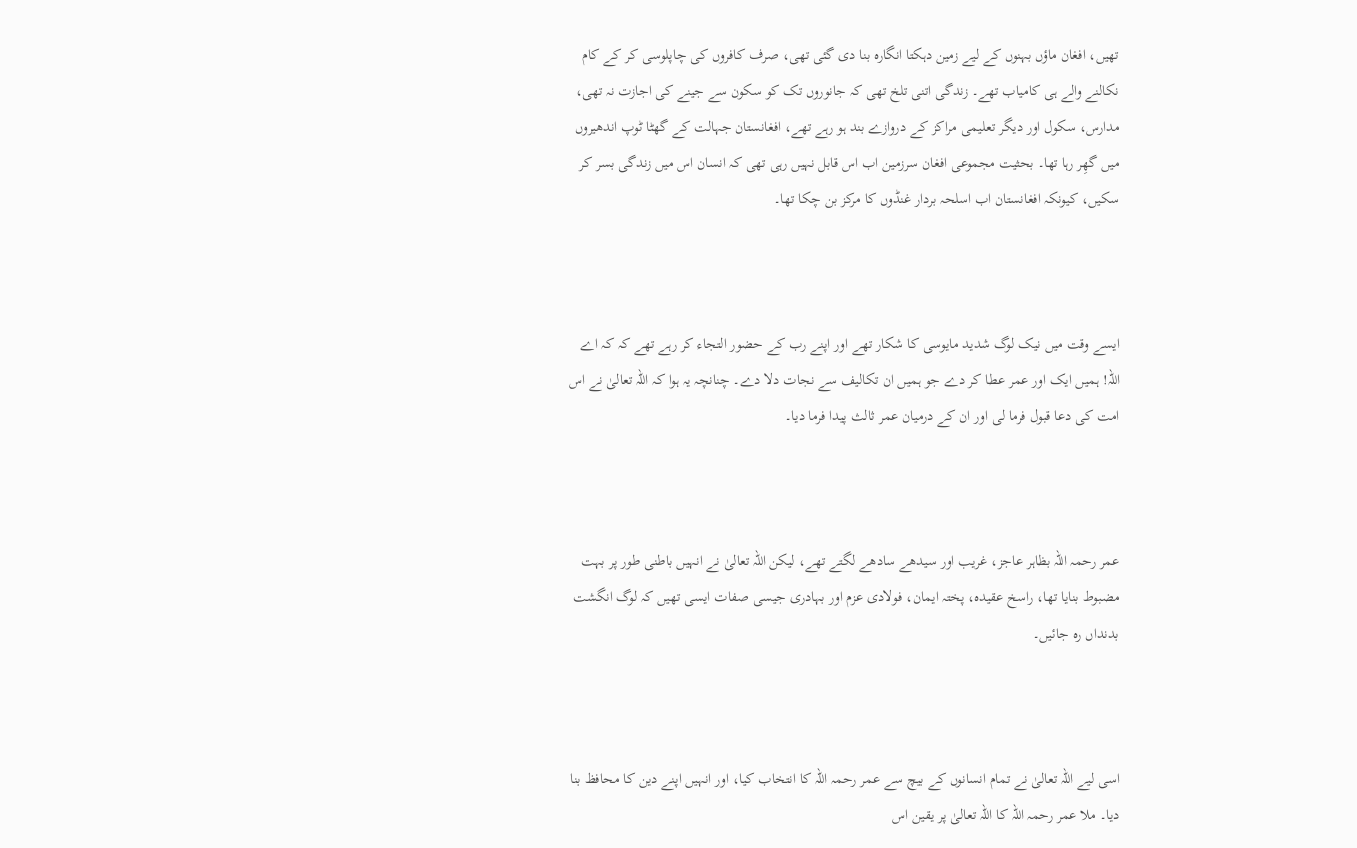تھیں، افغان ماؤں بہنوں کے لیے زمین دہکتا انگارہ بنا دی گئی تھی، صرف کافروں کی چاپلوسی کر کے کام نکالنے والے ہی کامیاب تھے۔ زندگی اتنی تلخ تھی کہ جانوروں تک کو سکون سے جینے کی اجازت نہ تھی، مدارس، سکول اور دیگر تعلیمی مراکز کے دروازے بند ہو رہے تھے، افغانستان جہالت کے گھٹا ٹوپ اندھیروں میں گھِر رہا تھا۔ بحثیت مجموعی افغان سرزمین اب اس قابل نہیں رہی تھی کہ انسان اس میں زندگی بسر کر سکیں، کیونکہ افغانستان اب اسلحہ بردار غنڈوں کا مرکز بن چکا تھا۔



ایسے وقت میں نیک لوگ شدید مایوسی کا شکار تھے اور اپنے رب کے حضور التجاء کر رہے تھے کہ کہ اے اللہ! ہمیں ایک اور عمر عطا کر دے جو ہمیں ان تکالیف سے نجات دلا دے۔ چنانچہ یہ ہوا کہ اللہ تعالیٰ نے اس امت کی دعا قبول فرما لی اور ان کے درمیان عمر ثالث پیدا فرما دیا۔



عمر رحمہ اللہ بظاہر عاجز، غریب اور سیدھے سادھے لگتے تھے، لیکن اللہ تعالیٰ نے انہیں باطنی طور پر بہت مضبوط بنایا تھا، راسخ عقیدہ، پختہ ایمان، فولادی عزم اور بہادری جیسی صفات ایسی تھیں کہ لوگ انگشت بدنداں رہ جائیں۔



اسی لیے اللہ تعالیٰ نے تمام انسانوں کے بیچ سے عمر رحمہ اللہ کا انتخاب کیا، اور انہیں اپنے دین کا محافظ بنا دیا۔ ملا عمر رحمہ اللہ کا اللہ تعالیٰ پر یقین اس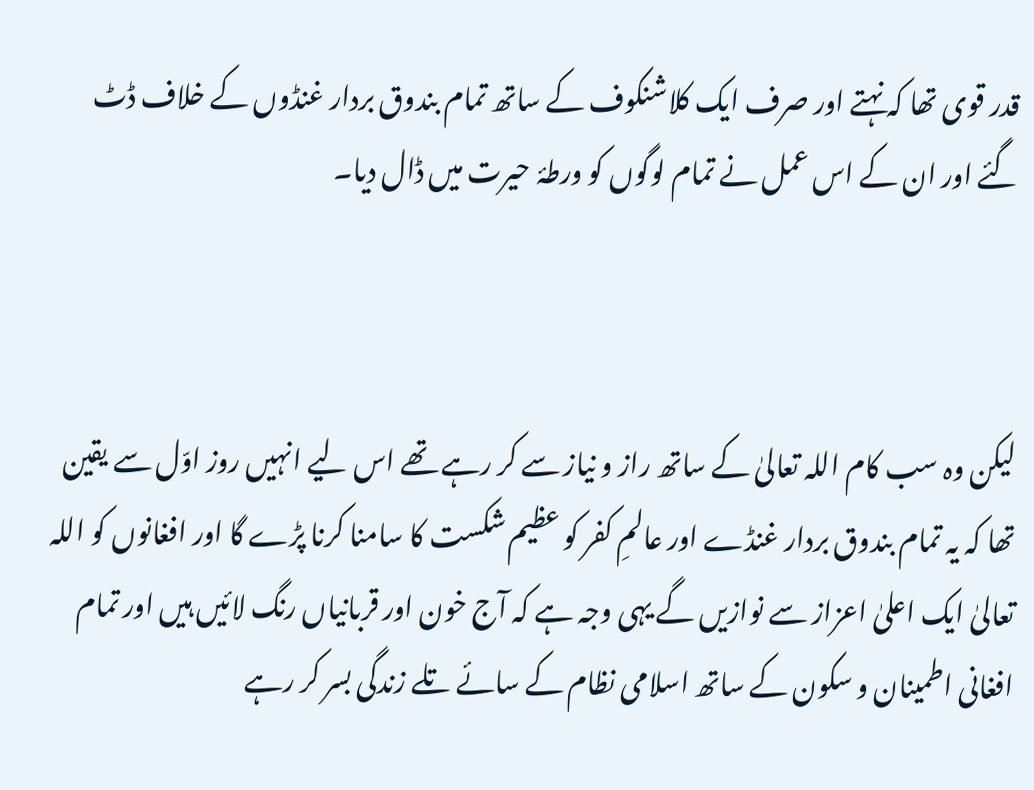قدر قوی تھا کہ نہتے اور صرف ایک کلاشنکوف کے ساتھ تمام بندوق بردار غنڈوں کے خلاف ڈٹ گئے اور ان کے اس عمل نے تمام لوگوں کو ورطۂ حیرت میں ڈال دیا۔



لیکن وہ سب کام اللہ تعالیٰ کے ساتھ راز و نیاز سے کر رہے تھے اس لیے انہیں روز اوّل سے یقین تھا کہ یہ تمام بندوق بردار غنڈے اور عالمِ کفر کو عظیم شکست کا سامنا کرنا پڑے گا اور افغانوں کو اللہ تعالیٰ ایک اعلیٰ اعزاز سے نوازیں گے یہی وجہ ہے کہ آج خون اور قربانیاں رنگ لائیں ہیں اور تمام افغانی اطمینان و سکون کے ساتھ اسلامی نظام کے سائے تلے زندگی بسر کر رہے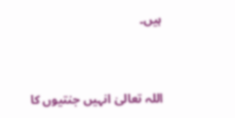ہیں۔



اللہ تعالیٰ انہیں جنتیوں کا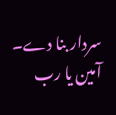سردار بنا دے۔ آمین یا رب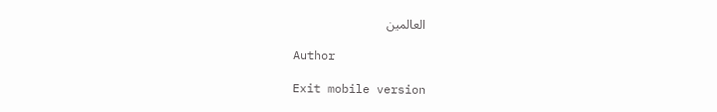العالمین

Author

Exit mobile version